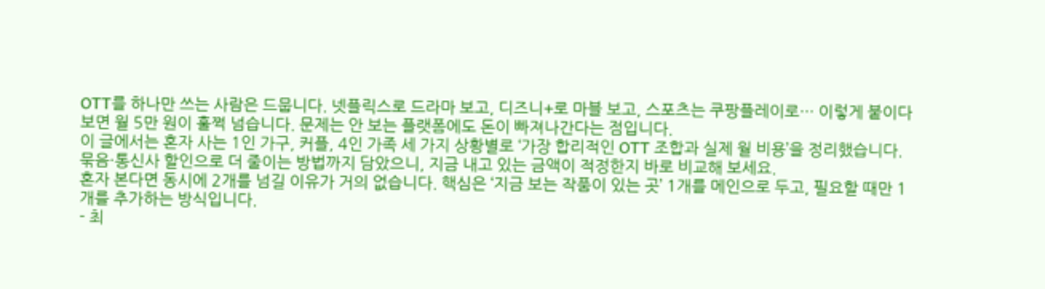OTT를 하나만 쓰는 사람은 드뭅니다. 넷플릭스로 드라마 보고, 디즈니+로 마블 보고, 스포츠는 쿠팡플레이로… 이렇게 붙이다 보면 월 5만 원이 훌쩍 넘습니다. 문제는 안 보는 플랫폼에도 돈이 빠져나간다는 점입니다.
이 글에서는 혼자 사는 1인 가구, 커플, 4인 가족 세 가지 상황별로 ‘가장 합리적인 OTT 조합과 실제 월 비용’을 정리했습니다. 묶음·통신사 할인으로 더 줄이는 방법까지 담았으니, 지금 내고 있는 금액이 적정한지 바로 비교해 보세요.
혼자 본다면 동시에 2개를 넘길 이유가 거의 없습니다. 핵심은 ‘지금 보는 작품이 있는 곳’ 1개를 메인으로 두고, 필요할 때만 1개를 추가하는 방식입니다.
- 최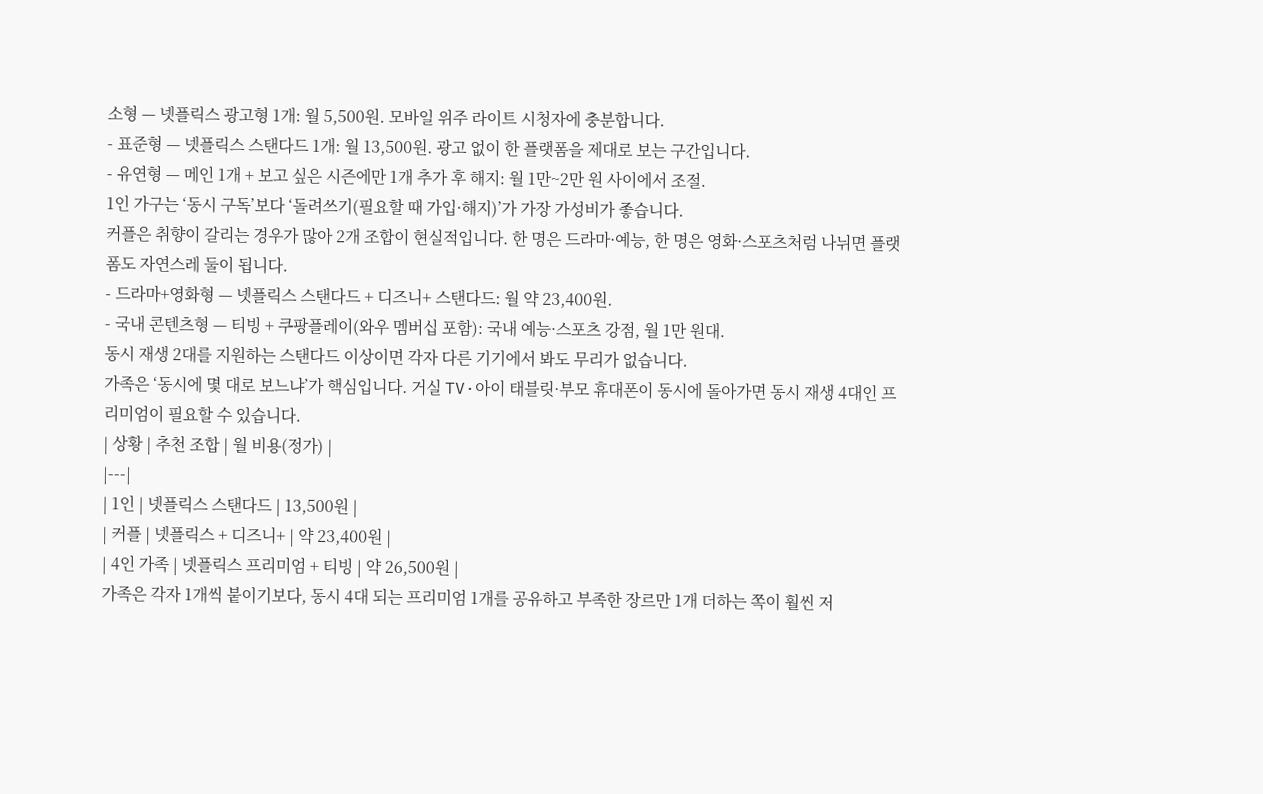소형 — 넷플릭스 광고형 1개: 월 5,500원. 모바일 위주 라이트 시청자에 충분합니다.
- 표준형 — 넷플릭스 스탠다드 1개: 월 13,500원. 광고 없이 한 플랫폼을 제대로 보는 구간입니다.
- 유연형 — 메인 1개 + 보고 싶은 시즌에만 1개 추가 후 해지: 월 1만~2만 원 사이에서 조절.
1인 가구는 ‘동시 구독’보다 ‘돌려쓰기(필요할 때 가입·해지)’가 가장 가성비가 좋습니다.
커플은 취향이 갈리는 경우가 많아 2개 조합이 현실적입니다. 한 명은 드라마·예능, 한 명은 영화·스포츠처럼 나뉘면 플랫폼도 자연스레 둘이 됩니다.
- 드라마+영화형 — 넷플릭스 스탠다드 + 디즈니+ 스탠다드: 월 약 23,400원.
- 국내 콘텐츠형 — 티빙 + 쿠팡플레이(와우 멤버십 포함): 국내 예능·스포츠 강점, 월 1만 원대.
동시 재생 2대를 지원하는 스탠다드 이상이면 각자 다른 기기에서 봐도 무리가 없습니다.
가족은 ‘동시에 몇 대로 보느냐’가 핵심입니다. 거실 TV·아이 태블릿·부모 휴대폰이 동시에 돌아가면 동시 재생 4대인 프리미엄이 필요할 수 있습니다.
| 상황 | 추천 조합 | 월 비용(정가) |
|---|
| 1인 | 넷플릭스 스탠다드 | 13,500원 |
| 커플 | 넷플릭스 + 디즈니+ | 약 23,400원 |
| 4인 가족 | 넷플릭스 프리미엄 + 티빙 | 약 26,500원 |
가족은 각자 1개씩 붙이기보다, 동시 4대 되는 프리미엄 1개를 공유하고 부족한 장르만 1개 더하는 쪽이 훨씬 저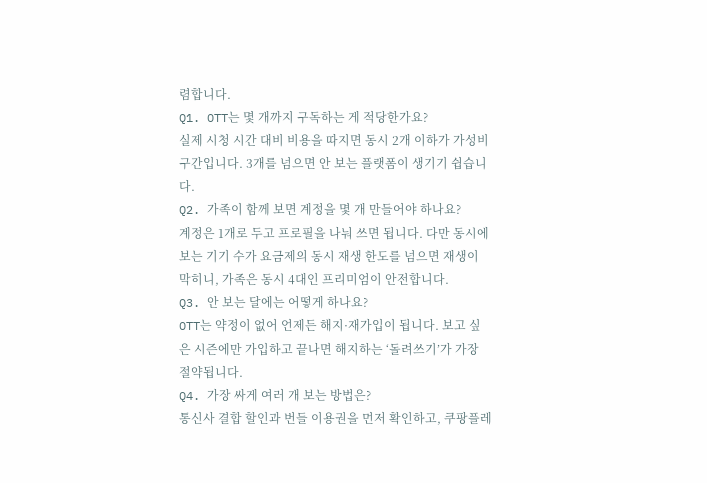렴합니다.
Q1. OTT는 몇 개까지 구독하는 게 적당한가요?
실제 시청 시간 대비 비용을 따지면 동시 2개 이하가 가성비 구간입니다. 3개를 넘으면 안 보는 플랫폼이 생기기 쉽습니다.
Q2. 가족이 함께 보면 계정을 몇 개 만들어야 하나요?
계정은 1개로 두고 프로필을 나눠 쓰면 됩니다. 다만 동시에 보는 기기 수가 요금제의 동시 재생 한도를 넘으면 재생이 막히니, 가족은 동시 4대인 프리미엄이 안전합니다.
Q3. 안 보는 달에는 어떻게 하나요?
OTT는 약정이 없어 언제든 해지·재가입이 됩니다. 보고 싶은 시즌에만 가입하고 끝나면 해지하는 ‘돌려쓰기’가 가장 절약됩니다.
Q4. 가장 싸게 여러 개 보는 방법은?
통신사 결합 할인과 번들 이용권을 먼저 확인하고, 쿠팡플레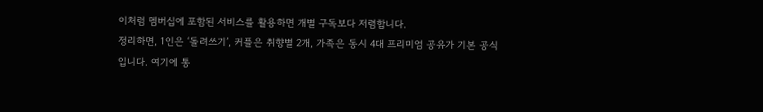이처럼 멤버십에 포함된 서비스를 활용하면 개별 구독보다 저렴합니다.
정리하면, 1인은 ‘돌려쓰기’, 커플은 취향별 2개, 가족은 동시 4대 프리미엄 공유가 기본 공식입니다. 여기에 통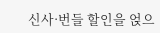신사·번들 할인을 얹으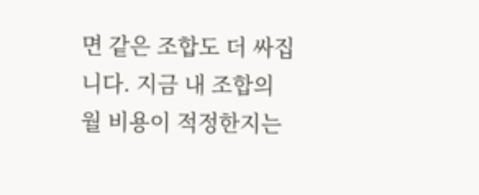면 같은 조합도 더 싸집니다. 지금 내 조합의 월 비용이 적정한지는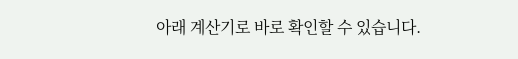아래 계산기로 바로 확인할 수 있습니다.